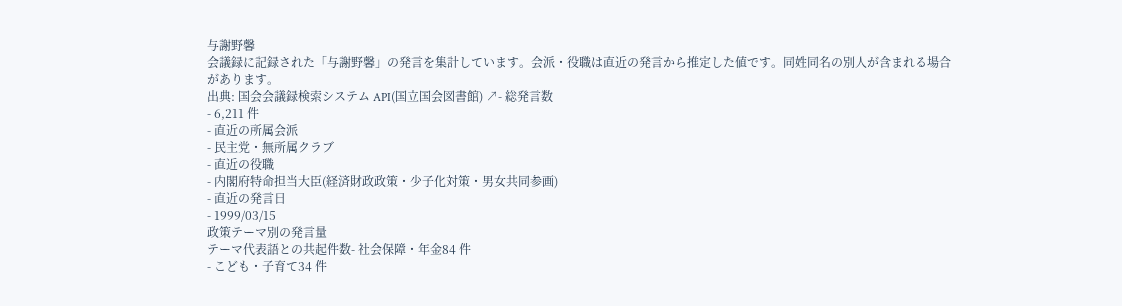与謝野馨
会議録に記録された「与謝野馨」の発言を集計しています。会派・役職は直近の発言から推定した値です。同姓同名の別人が含まれる場合があります。
出典: 国会会議録検索システム API(国立国会図書館) ↗- 総発言数
- 6,211 件
- 直近の所属会派
- 民主党・無所属クラブ
- 直近の役職
- 内閣府特命担当大臣(経済財政政策・少子化対策・男女共同参画)
- 直近の発言日
- 1999/03/15
政策テーマ別の発言量
テーマ代表語との共起件数- 社会保障・年金84 件
- こども・子育て34 件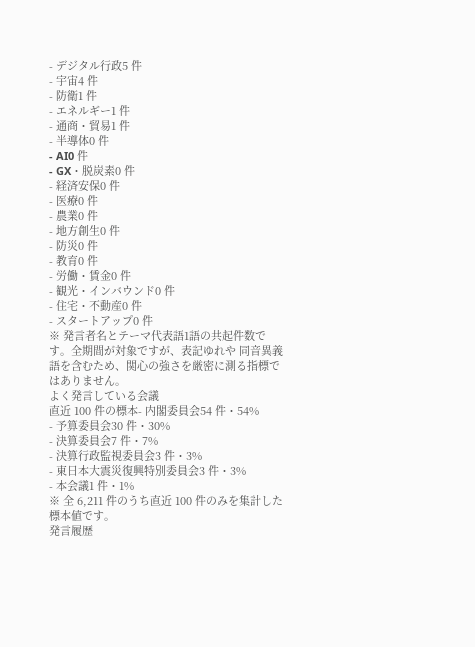- デジタル行政5 件
- 宇宙4 件
- 防衛1 件
- エネルギー1 件
- 通商・貿易1 件
- 半導体0 件
- AI0 件
- GX・脱炭素0 件
- 経済安保0 件
- 医療0 件
- 農業0 件
- 地方創生0 件
- 防災0 件
- 教育0 件
- 労働・賃金0 件
- 観光・インバウンド0 件
- 住宅・不動産0 件
- スタートアップ0 件
※ 発言者名とテーマ代表語1語の共起件数です。全期間が対象ですが、表記ゆれや 同音異義語を含むため、関心の強さを厳密に測る指標ではありません。
よく発言している会議
直近 100 件の標本- 内閣委員会54 件・54%
- 予算委員会30 件・30%
- 決算委員会7 件・7%
- 決算行政監視委員会3 件・3%
- 東日本大震災復興特別委員会3 件・3%
- 本会議1 件・1%
※ 全 6,211 件のうち直近 100 件のみを集計した標本値です。
発言履歴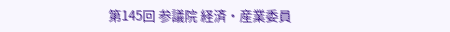第145回 参議院 経済・産業委員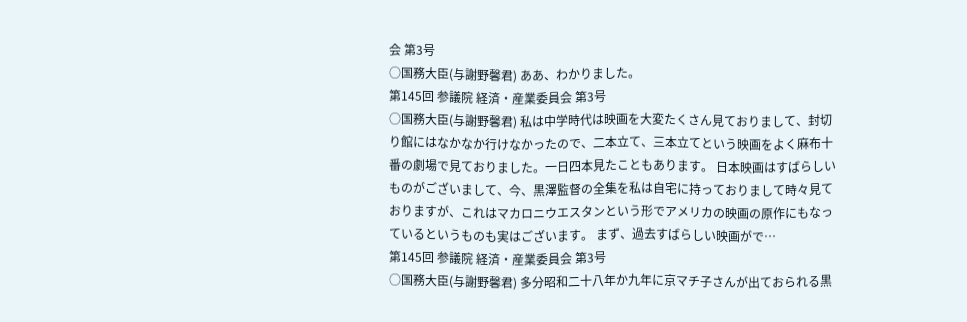会 第3号
○国務大臣(与謝野馨君) ああ、わかりました。
第145回 参議院 経済・産業委員会 第3号
○国務大臣(与謝野馨君) 私は中学時代は映画を大変たくさん見ておりまして、封切り館にはなかなか行けなかったので、二本立て、三本立てという映画をよく麻布十番の劇場で見ておりました。一日四本見たこともあります。 日本映画はすばらしいものがございまして、今、黒澤監督の全集を私は自宅に持っておりまして時々見ておりますが、これはマカロニウエスタンという形でアメリカの映画の原作にもなっているというものも実はございます。 まず、過去すばらしい映画がで…
第145回 参議院 経済・産業委員会 第3号
○国務大臣(与謝野馨君) 多分昭和二十八年か九年に京マチ子さんが出ておられる黒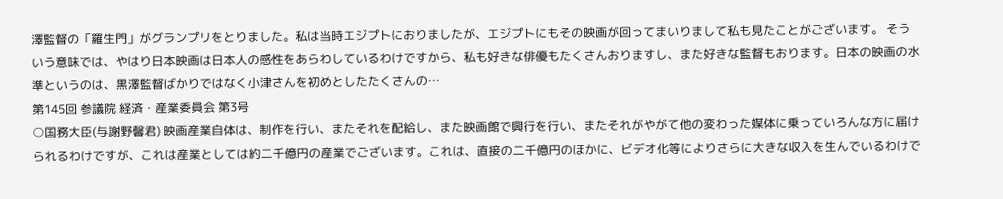澤監督の「羅生門」がグランプリをとりました。私は当時エジプトにおりましたが、エジプトにもその映画が回ってまいりまして私も見たことがございます。 そういう意味では、やはり日本映画は日本人の感性をあらわしているわけですから、私も好きな俳優もたくさんおりますし、また好きな監督もおります。日本の映画の水準というのは、黒澤監督ばかりではなく小津さんを初めとしたたくさんの…
第145回 参議院 経済・産業委員会 第3号
○国務大臣(与謝野馨君) 映画産業自体は、制作を行い、またそれを配給し、また映画館で興行を行い、またそれがやがて他の変わった媒体に乗っていろんな方に届けられるわけですが、これは産業としては約二千億円の産業でございます。これは、直接の二千億円のほかに、ビデオ化等によりさらに大きな収入を生んでいるわけで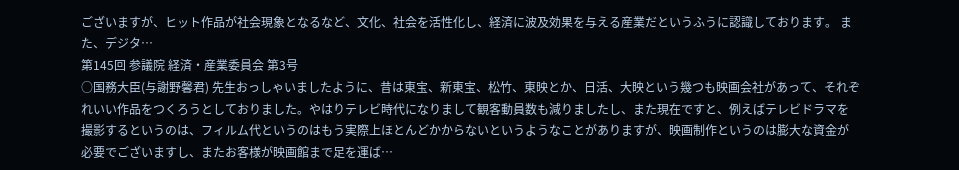ございますが、ヒット作品が社会現象となるなど、文化、社会を活性化し、経済に波及効果を与える産業だというふうに認識しております。 また、デジタ…
第145回 参議院 経済・産業委員会 第3号
○国務大臣(与謝野馨君) 先生おっしゃいましたように、昔は東宝、新東宝、松竹、東映とか、日活、大映という幾つも映画会社があって、それぞれいい作品をつくろうとしておりました。やはりテレビ時代になりまして観客動員数も減りましたし、また現在ですと、例えばテレビドラマを撮影するというのは、フィルム代というのはもう実際上ほとんどかからないというようなことがありますが、映画制作というのは膨大な資金が必要でございますし、またお客様が映画館まで足を運ば…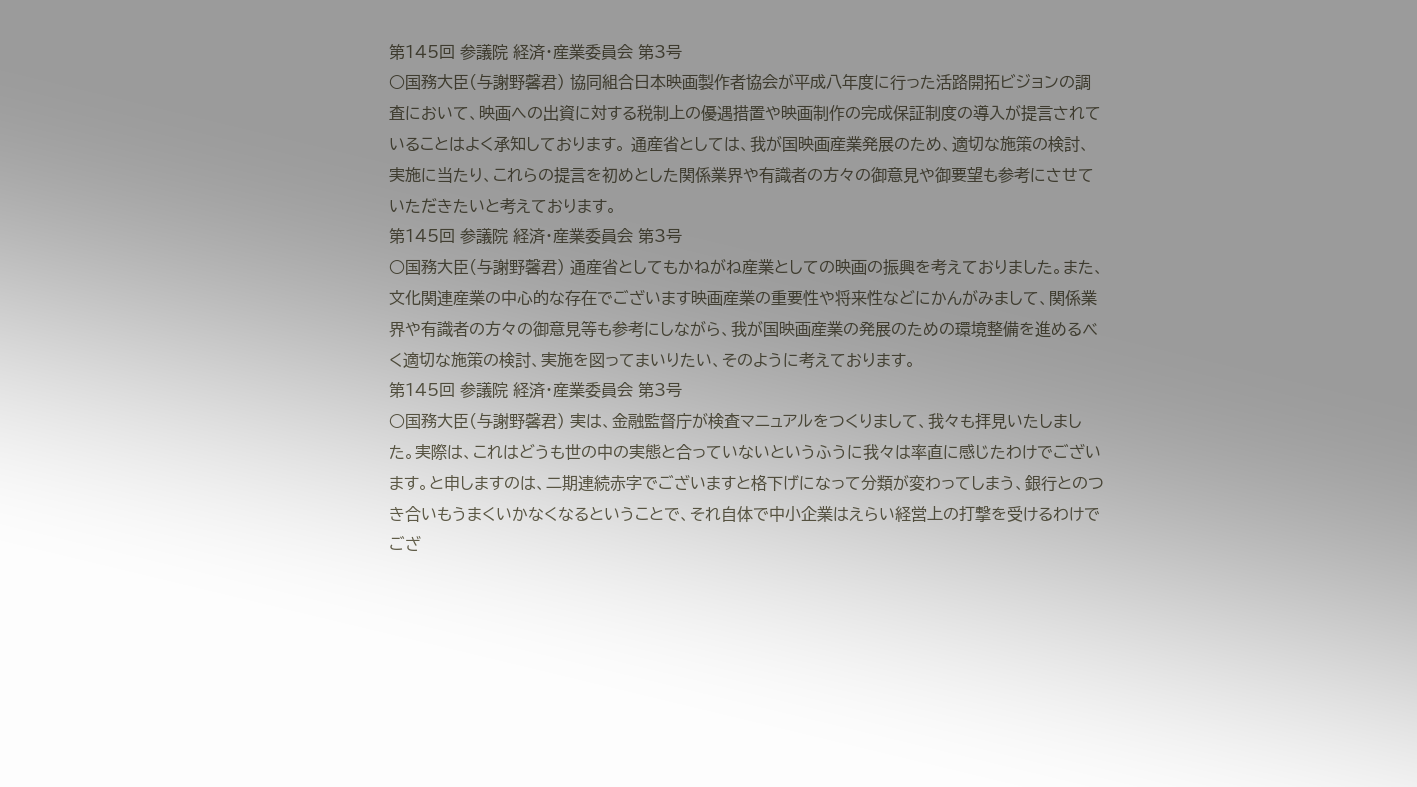第145回 参議院 経済・産業委員会 第3号
○国務大臣(与謝野馨君) 協同組合日本映画製作者協会が平成八年度に行った活路開拓ビジョンの調査において、映画への出資に対する税制上の優遇措置や映画制作の完成保証制度の導入が提言されていることはよく承知しております。 通産省としては、我が国映画産業発展のため、適切な施策の検討、実施に当たり、これらの提言を初めとした関係業界や有識者の方々の御意見や御要望も参考にさせていただきたいと考えております。
第145回 参議院 経済・産業委員会 第3号
○国務大臣(与謝野馨君) 通産省としてもかねがね産業としての映画の振興を考えておりました。また、文化関連産業の中心的な存在でございます映画産業の重要性や将来性などにかんがみまして、関係業界や有識者の方々の御意見等も参考にしながら、我が国映画産業の発展のための環境整備を進めるべく適切な施策の検討、実施を図ってまいりたい、そのように考えております。
第145回 参議院 経済・産業委員会 第3号
○国務大臣(与謝野馨君) 実は、金融監督庁が検査マニュアルをつくりまして、我々も拝見いたしました。実際は、これはどうも世の中の実態と合っていないというふうに我々は率直に感じたわけでございます。と申しますのは、二期連続赤字でございますと格下げになって分類が変わってしまう、銀行とのつき合いもうまくいかなくなるということで、それ自体で中小企業はえらい経営上の打撃を受けるわけでござ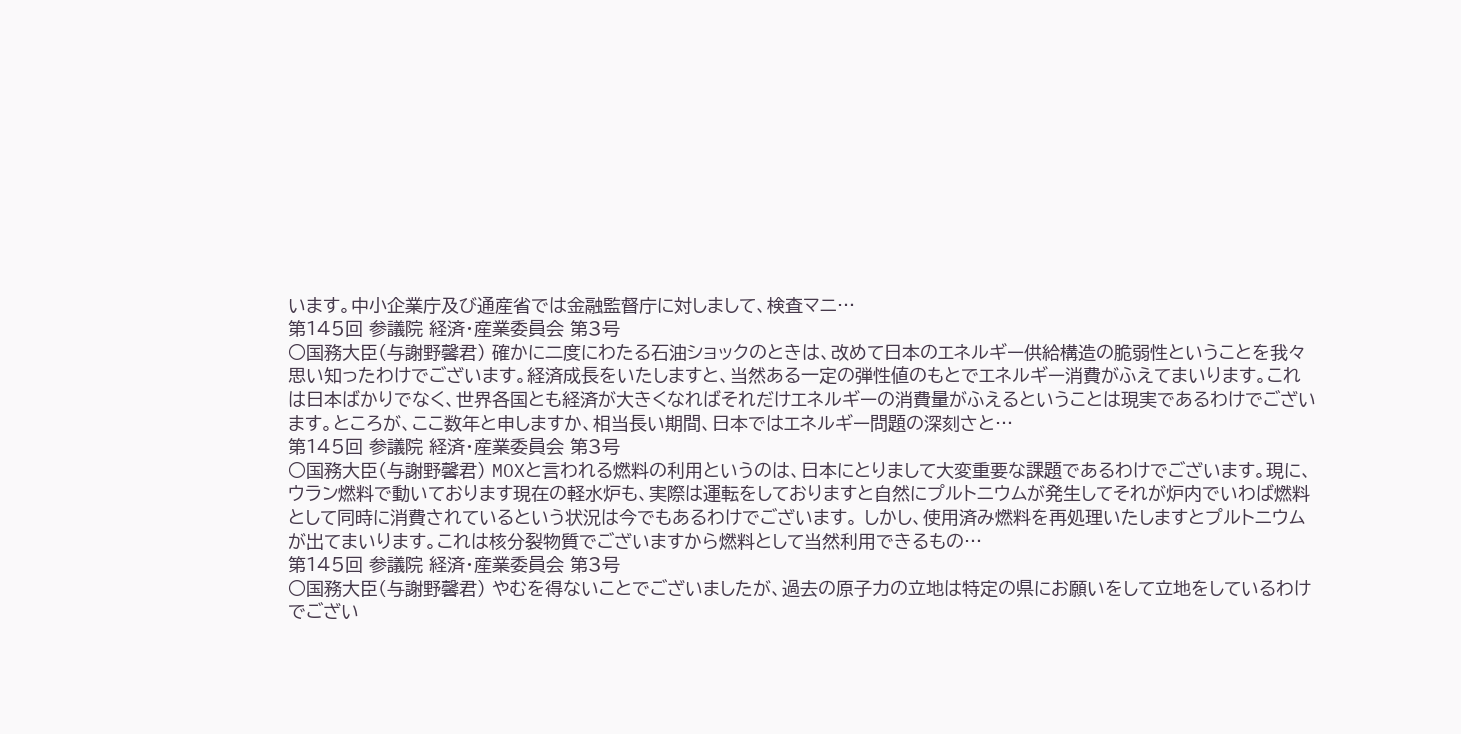います。中小企業庁及び通産省では金融監督庁に対しまして、検査マニ…
第145回 参議院 経済・産業委員会 第3号
○国務大臣(与謝野馨君) 確かに二度にわたる石油ショックのときは、改めて日本のエネルギー供給構造の脆弱性ということを我々思い知ったわけでございます。経済成長をいたしますと、当然ある一定の弾性値のもとでエネルギー消費がふえてまいります。これは日本ばかりでなく、世界各国とも経済が大きくなればそれだけエネルギーの消費量がふえるということは現実であるわけでございます。ところが、ここ数年と申しますか、相当長い期間、日本ではエネルギー問題の深刻さと…
第145回 参議院 経済・産業委員会 第3号
○国務大臣(与謝野馨君) MOXと言われる燃料の利用というのは、日本にとりまして大変重要な課題であるわけでございます。現に、ウラン燃料で動いております現在の軽水炉も、実際は運転をしておりますと自然にプルトニウムが発生してそれが炉内でいわば燃料として同時に消費されているという状況は今でもあるわけでございます。 しかし、使用済み燃料を再処理いたしますとプルトニウムが出てまいります。これは核分裂物質でございますから燃料として当然利用できるもの…
第145回 参議院 経済・産業委員会 第3号
○国務大臣(与謝野馨君) やむを得ないことでございましたが、過去の原子力の立地は特定の県にお願いをして立地をしているわけでござい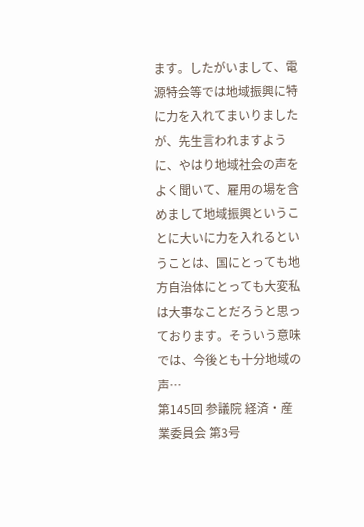ます。したがいまして、電源特会等では地域振興に特に力を入れてまいりましたが、先生言われますように、やはり地域社会の声をよく聞いて、雇用の場を含めまして地域振興ということに大いに力を入れるということは、国にとっても地方自治体にとっても大変私は大事なことだろうと思っております。そういう意味では、今後とも十分地域の声…
第145回 参議院 経済・産業委員会 第3号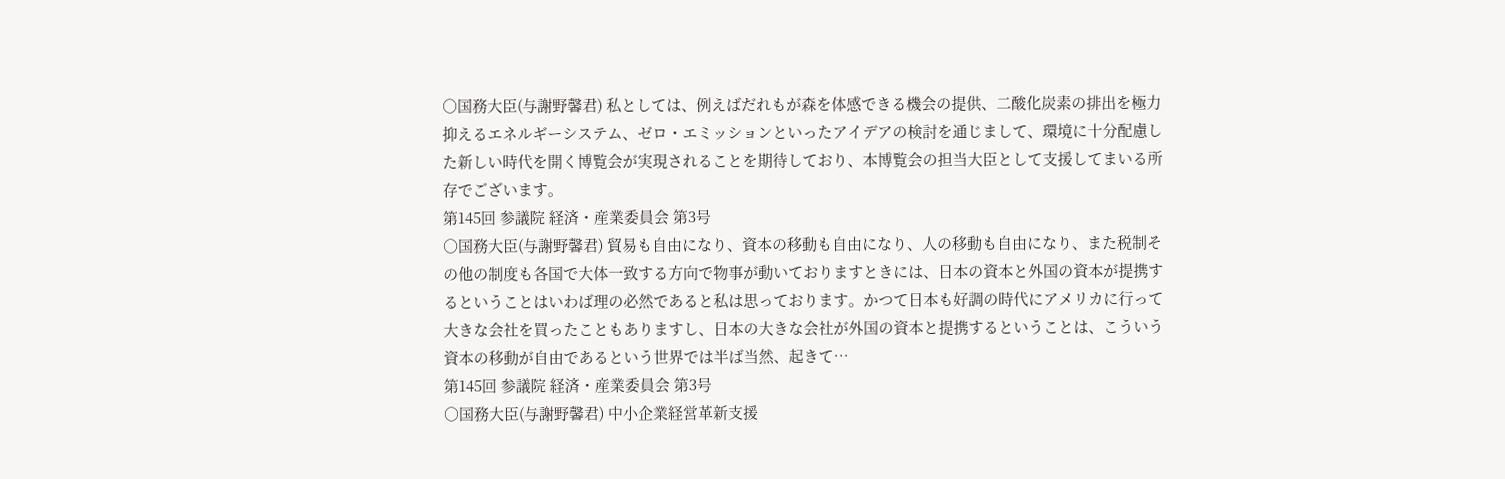○国務大臣(与謝野馨君) 私としては、例えばだれもが森を体感できる機会の提供、二酸化炭素の排出を極力抑えるエネルギーシステム、ゼロ・エミッションといったアイデアの検討を通じまして、環境に十分配慮した新しい時代を開く博覧会が実現されることを期待しており、本博覧会の担当大臣として支援してまいる所存でございます。
第145回 参議院 経済・産業委員会 第3号
○国務大臣(与謝野馨君) 貿易も自由になり、資本の移動も自由になり、人の移動も自由になり、また税制その他の制度も各国で大体一致する方向で物事が動いておりますときには、日本の資本と外国の資本が提携するということはいわば理の必然であると私は思っております。かつて日本も好調の時代にアメリカに行って大きな会社を買ったこともありますし、日本の大きな会社が外国の資本と提携するということは、こういう資本の移動が自由であるという世界では半ば当然、起きて…
第145回 参議院 経済・産業委員会 第3号
○国務大臣(与謝野馨君) 中小企業経営革新支援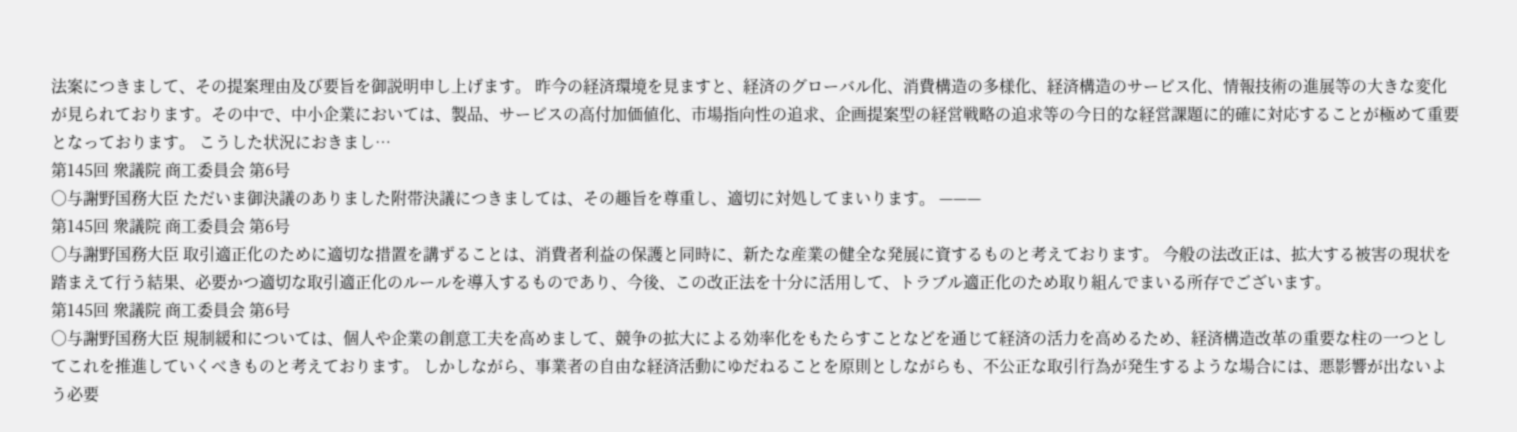法案につきまして、その提案理由及び要旨を御説明申し上げます。 昨今の経済環境を見ますと、経済のグローバル化、消費構造の多様化、経済構造のサービス化、情報技術の進展等の大きな変化が見られております。その中で、中小企業においては、製品、サービスの高付加価値化、市場指向性の追求、企画提案型の経営戦略の追求等の今日的な経営課題に的確に対応することが極めて重要となっております。 こうした状況におきまし…
第145回 衆議院 商工委員会 第6号
○与謝野国務大臣 ただいま御決議のありました附帯決議につきましては、その趣旨を尊重し、適切に対処してまいります。 ———
第145回 衆議院 商工委員会 第6号
○与謝野国務大臣 取引適正化のために適切な措置を講ずることは、消費者利益の保護と同時に、新たな産業の健全な発展に資するものと考えております。 今般の法改正は、拡大する被害の現状を踏まえて行う結果、必要かつ適切な取引適正化のルールを導入するものであり、今後、この改正法を十分に活用して、トラブル適正化のため取り組んでまいる所存でございます。
第145回 衆議院 商工委員会 第6号
○与謝野国務大臣 規制緩和については、個人や企業の創意工夫を高めまして、競争の拡大による効率化をもたらすことなどを通じて経済の活力を高めるため、経済構造改革の重要な柱の一つとしてこれを推進していくべきものと考えております。 しかしながら、事業者の自由な経済活動にゆだねることを原則としながらも、不公正な取引行為が発生するような場合には、悪影響が出ないよう必要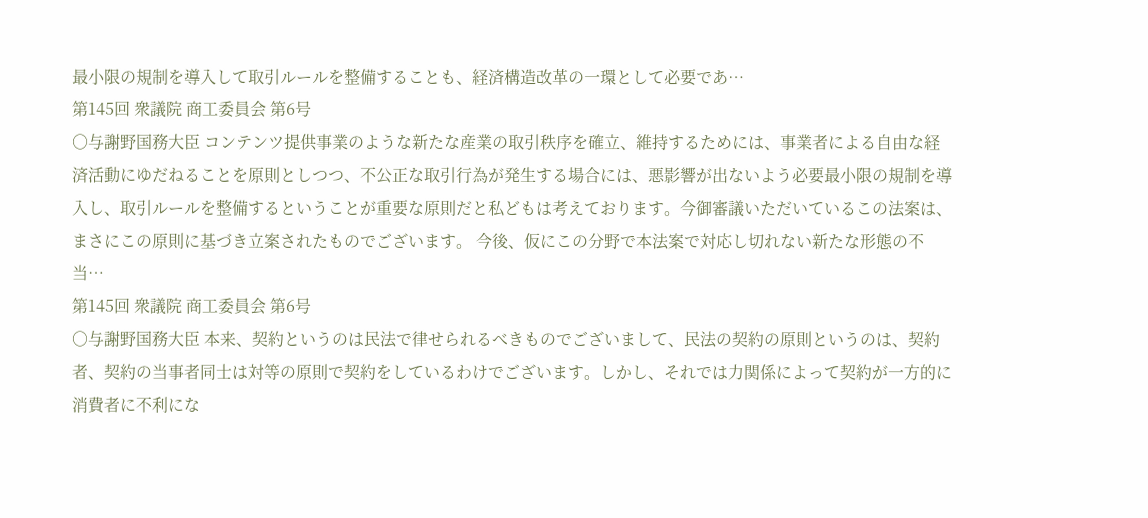最小限の規制を導入して取引ルールを整備することも、経済構造改革の一環として必要であ…
第145回 衆議院 商工委員会 第6号
○与謝野国務大臣 コンテンツ提供事業のような新たな産業の取引秩序を確立、維持するためには、事業者による自由な経済活動にゆだねることを原則としつつ、不公正な取引行為が発生する場合には、悪影響が出ないよう必要最小限の規制を導入し、取引ルールを整備するということが重要な原則だと私どもは考えております。今御審議いただいているこの法案は、まさにこの原則に基づき立案されたものでございます。 今後、仮にこの分野で本法案で対応し切れない新たな形態の不当…
第145回 衆議院 商工委員会 第6号
○与謝野国務大臣 本来、契約というのは民法で律せられるべきものでございまして、民法の契約の原則というのは、契約者、契約の当事者同士は対等の原則で契約をしているわけでございます。しかし、それでは力関係によって契約が一方的に消費者に不利にな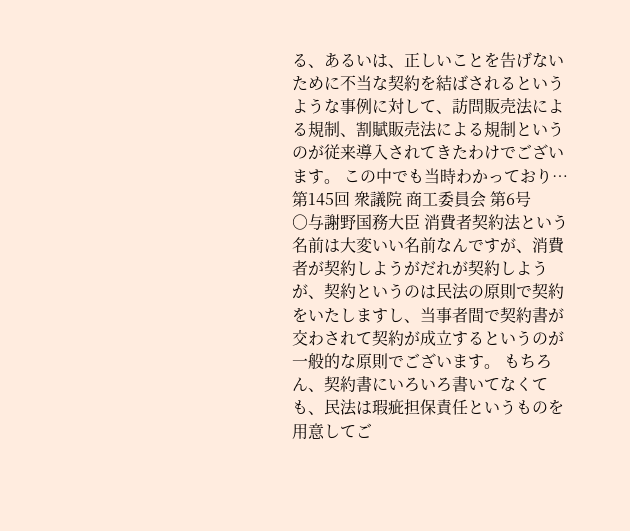る、あるいは、正しいことを告げないために不当な契約を結ばされるというような事例に対して、訪問販売法による規制、割賦販売法による規制というのが従来導入されてきたわけでございます。 この中でも当時わかっており…
第145回 衆議院 商工委員会 第6号
○与謝野国務大臣 消費者契約法という名前は大変いい名前なんですが、消費者が契約しようがだれが契約しようが、契約というのは民法の原則で契約をいたしますし、当事者間で契約書が交わされて契約が成立するというのが一般的な原則でございます。 もちろん、契約書にいろいろ書いてなくても、民法は瑕疵担保責任というものを用意してご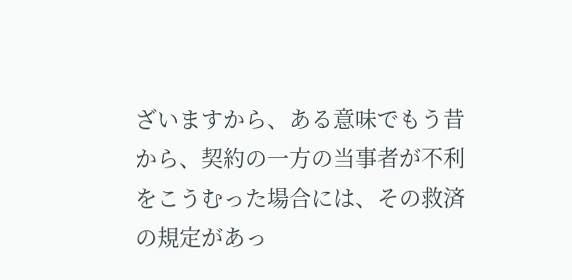ざいますから、ある意味でもう昔から、契約の一方の当事者が不利をこうむった場合には、その救済の規定があっ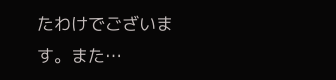たわけでございます。また…